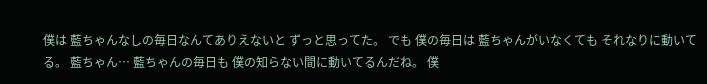僕は 藍ちゃんなしの毎日なんてありえないと ずっと思ってた。 でも 僕の毎日は 藍ちゃんがいなくても それなりに動いてる。 藍ちゃん… 藍ちゃんの毎日も 僕の知らない間に動いてるんだね。 僕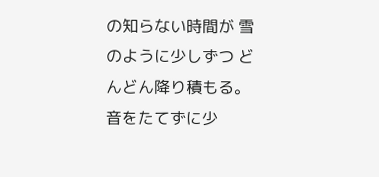の知らない時間が 雪のように少しずつ どんどん降り積もる。 音をたてずに少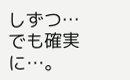しずつ… でも確実に…。